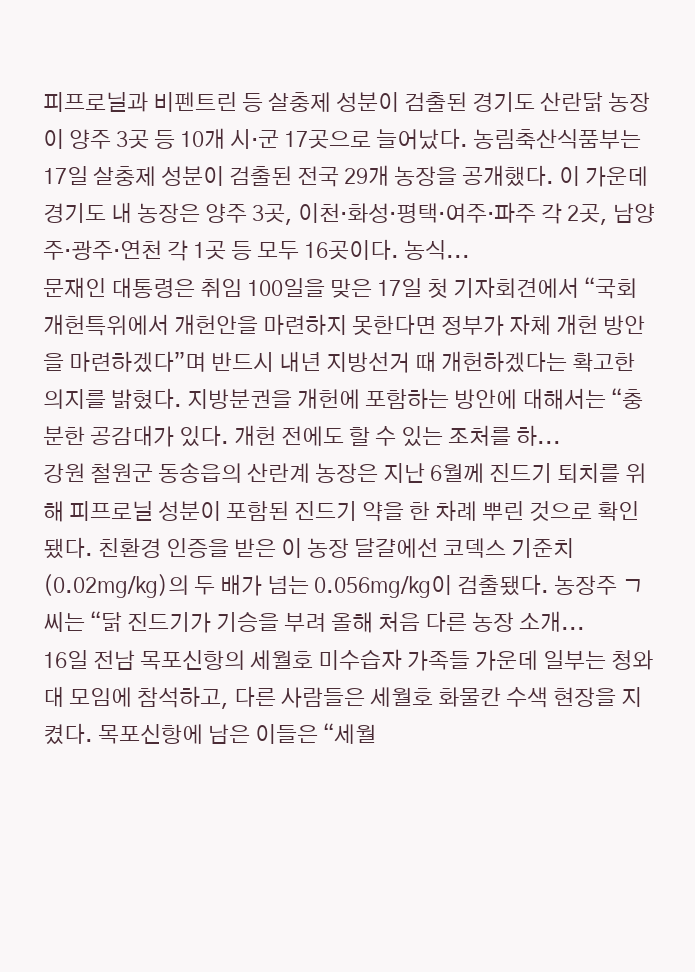피프로닐과 비펜트린 등 살충제 성분이 검출된 경기도 산란닭 농장이 양주 3곳 등 10개 시·군 17곳으로 늘어났다. 농림축산식품부는 17일 살충제 성분이 검출된 전국 29개 농장을 공개했다. 이 가운데 경기도 내 농장은 양주 3곳, 이천·화성·평택·여주·파주 각 2곳, 남양주·광주·연천 각 1곳 등 모두 16곳이다. 농식...
문재인 대통령은 취임 100일을 맞은 17일 첫 기자회견에서 “국회 개헌특위에서 개헌안을 마련하지 못한다면 정부가 자체 개헌 방안을 마련하겠다”며 반드시 내년 지방선거 때 개헌하겠다는 확고한 의지를 밝혔다. 지방분권을 개헌에 포함하는 방안에 대해서는 “충분한 공감대가 있다. 개헌 전에도 할 수 있는 조처를 하...
강원 철원군 동송읍의 산란계 농장은 지난 6월께 진드기 퇴치를 위해 피프로닐 성분이 포함된 진드기 약을 한 차례 뿌린 것으로 확인됐다. 친환경 인증을 받은 이 농장 달걀에선 코덱스 기준치(0.02㎎/㎏)의 두 배가 넘는 0.056㎎/㎏이 검출됐다. 농장주 ㄱ씨는 “닭 진드기가 기승을 부려 올해 처음 다른 농장 소개...
16일 전남 목포신항의 세월호 미수습자 가족들 가운데 일부는 청와대 모임에 참석하고, 다른 사람들은 세월호 화물칸 수색 현장을 지켰다. 목포신항에 남은 이들은 “세월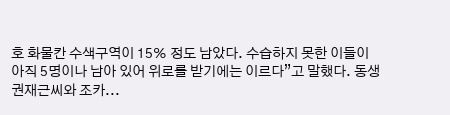호 화물칸 수색구역이 15% 정도 남았다. 수습하지 못한 이들이 아직 5명이나 남아 있어 위로를 받기에는 이르다”고 말했다. 동생 권재근씨와 조카...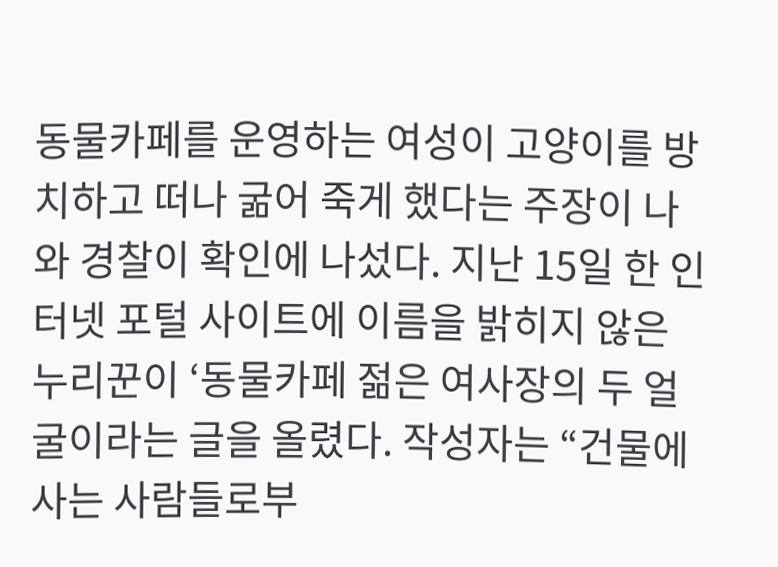동물카페를 운영하는 여성이 고양이를 방치하고 떠나 굶어 죽게 했다는 주장이 나와 경찰이 확인에 나섰다. 지난 15일 한 인터넷 포털 사이트에 이름을 밝히지 않은 누리꾼이 ‘동물카페 젊은 여사장의 두 얼굴이라는 글을 올렸다. 작성자는 “건물에 사는 사람들로부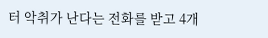터 악취가 난다는 전화를 받고 4개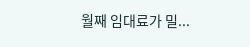월째 임대료가 밀...